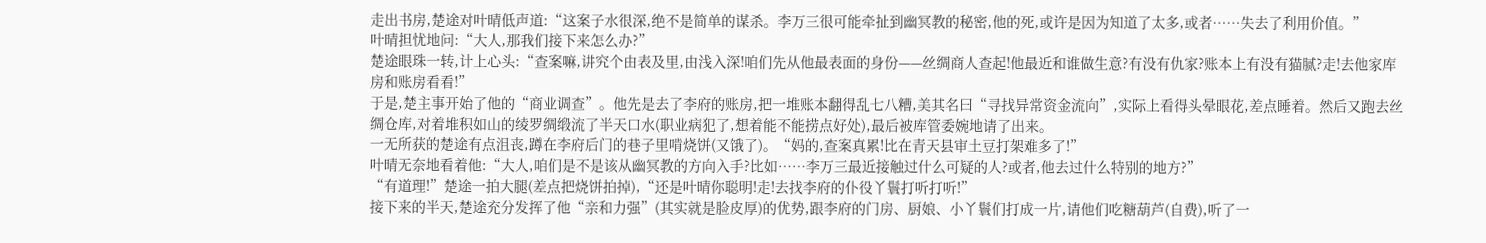走出书房,楚途对叶晴低声道:“这案子水很深,绝不是简单的谋杀。李万三很可能牵扯到幽冥教的秘密,他的死,或许是因为知道了太多,或者……失去了利用价值。”
叶晴担忧地问:“大人,那我们接下来怎么办?”
楚途眼珠一转,计上心头:“查案嘛,讲究个由表及里,由浅入深!咱们先从他最表面的身份——丝绸商人查起!他最近和谁做生意?有没有仇家?账本上有没有猫腻?走!去他家库房和账房看看!”
于是,楚主事开始了他的“商业调查”。他先是去了李府的账房,把一堆账本翻得乱七八糟,美其名曰“寻找异常资金流向”,实际上看得头晕眼花,差点睡着。然后又跑去丝绸仓库,对着堆积如山的绫罗绸缎流了半天口水(职业病犯了,想着能不能捞点好处),最后被库管委婉地请了出来。
一无所获的楚途有点沮丧,蹲在李府后门的巷子里啃烧饼(又饿了)。“妈的,查案真累!比在青天县审土豆打架难多了!”
叶晴无奈地看着他:“大人,咱们是不是该从幽冥教的方向入手?比如……李万三最近接触过什么可疑的人?或者,他去过什么特别的地方?”
“有道理!”楚途一拍大腿(差点把烧饼拍掉),“还是叶晴你聪明!走!去找李府的仆役丫鬟打听打听!”
接下来的半天,楚途充分发挥了他“亲和力强”(其实就是脸皮厚)的优势,跟李府的门房、厨娘、小丫鬟们打成一片,请他们吃糖葫芦(自费),听了一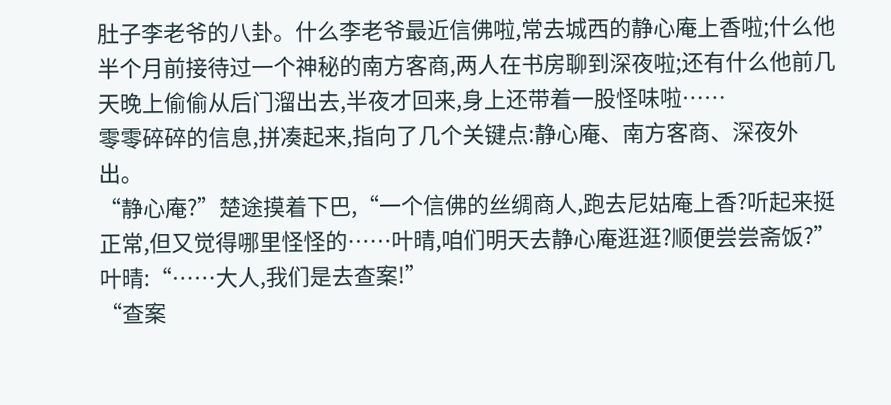肚子李老爷的八卦。什么李老爷最近信佛啦,常去城西的静心庵上香啦;什么他半个月前接待过一个神秘的南方客商,两人在书房聊到深夜啦;还有什么他前几天晚上偷偷从后门溜出去,半夜才回来,身上还带着一股怪味啦……
零零碎碎的信息,拼凑起来,指向了几个关键点:静心庵、南方客商、深夜外出。
“静心庵?”楚途摸着下巴,“一个信佛的丝绸商人,跑去尼姑庵上香?听起来挺正常,但又觉得哪里怪怪的……叶晴,咱们明天去静心庵逛逛?顺便尝尝斋饭?”
叶晴:“……大人,我们是去查案!”
“查案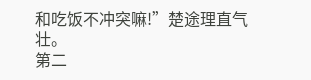和吃饭不冲突嘛!”楚途理直气壮。
第二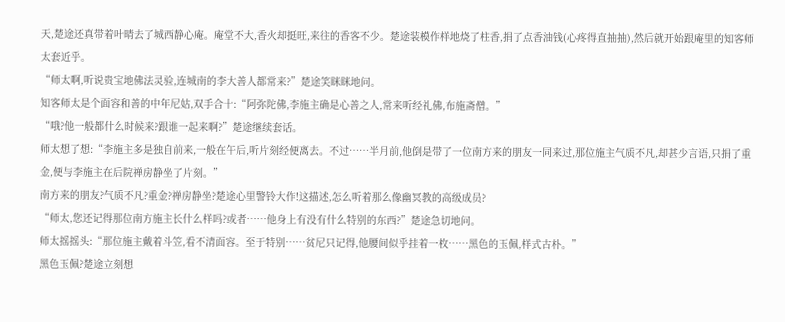天,楚途还真带着叶晴去了城西静心庵。庵堂不大,香火却挺旺,来往的香客不少。楚途装模作样地烧了柱香,捐了点香油钱(心疼得直抽抽),然后就开始跟庵里的知客师太套近乎。
“师太啊,听说贵宝地佛法灵验,连城南的李大善人都常来?”楚途笑眯眯地问。
知客师太是个面容和善的中年尼姑,双手合十:“阿弥陀佛,李施主确是心善之人,常来听经礼佛,布施斋僧。”
“哦?他一般都什么时候来?跟谁一起来啊?”楚途继续套话。
师太想了想:“李施主多是独自前来,一般在午后,听片刻经便离去。不过……半月前,他倒是带了一位南方来的朋友一同来过,那位施主气质不凡,却甚少言语,只捐了重金,便与李施主在后院禅房静坐了片刻。”
南方来的朋友?气质不凡?重金?禅房静坐?楚途心里警铃大作!这描述,怎么听着那么像幽冥教的高级成员?
“师太,您还记得那位南方施主长什么样吗?或者……他身上有没有什么特别的东西?”楚途急切地问。
师太摇摇头:“那位施主戴着斗笠,看不清面容。至于特别……贫尼只记得,他腰间似乎挂着一枚……黑色的玉佩,样式古朴。”
黑色玉佩?楚途立刻想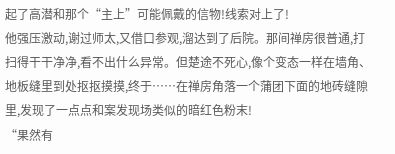起了高潜和那个“主上”可能佩戴的信物!线索对上了!
他强压激动,谢过师太,又借口参观,溜达到了后院。那间禅房很普通,打扫得干干净净,看不出什么异常。但楚途不死心,像个变态一样在墙角、地板缝里到处抠抠摸摸,终于……在禅房角落一个蒲团下面的地砖缝隙里,发现了一点点和案发现场类似的暗红色粉末!
“果然有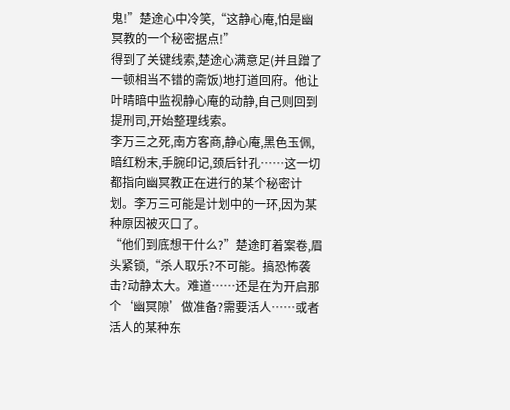鬼!”楚途心中冷笑,“这静心庵,怕是幽冥教的一个秘密据点!”
得到了关键线索,楚途心满意足(并且蹭了一顿相当不错的斋饭)地打道回府。他让叶晴暗中监视静心庵的动静,自己则回到提刑司,开始整理线索。
李万三之死,南方客商,静心庵,黑色玉佩,暗红粉末,手腕印记,颈后针孔……这一切都指向幽冥教正在进行的某个秘密计划。李万三可能是计划中的一环,因为某种原因被灭口了。
“他们到底想干什么?”楚途盯着案卷,眉头紧锁,“杀人取乐?不可能。搞恐怖袭击?动静太大。难道……还是在为开启那个‘幽冥隙’做准备?需要活人……或者活人的某种东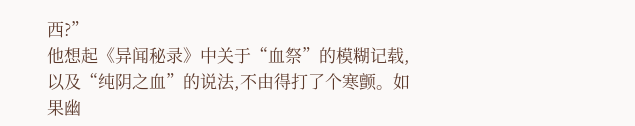西?”
他想起《异闻秘录》中关于“血祭”的模糊记载,以及“纯阴之血”的说法,不由得打了个寒颤。如果幽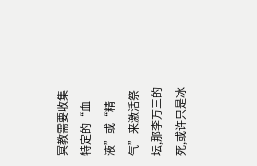冥教需要收集特定的“血液”或“精气”来激活祭坛,那李万三的死,或许只是冰